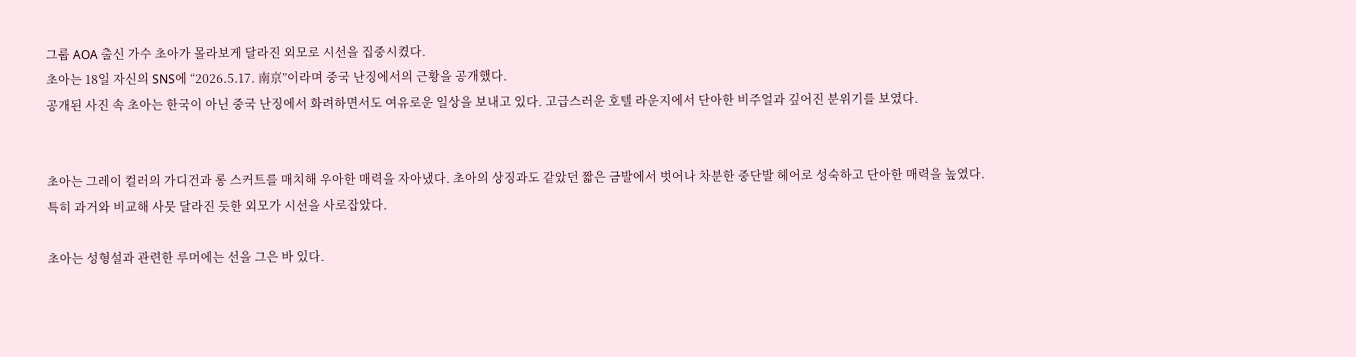그룹 AOA 출신 가수 초아가 몰라보게 달라진 외모로 시선을 집중시켰다.
초아는 18일 자신의 SNS에 “2026.5.17. 南京”이라며 중국 난징에서의 근황을 공개했다.
공개된 사진 속 초아는 한국이 아닌 중국 난징에서 화려하면서도 여유로운 일상을 보내고 있다. 고급스러운 호텔 라운지에서 단아한 비주얼과 깊어진 분위기를 보였다.


초아는 그레이 컬러의 가디건과 롱 스커트를 매치해 우아한 매력을 자아냈다. 초아의 상징과도 같았던 짧은 금발에서 벗어나 차분한 중단발 헤어로 성숙하고 단아한 매력을 높였다. 특히 과거와 비교해 사뭇 달라진 듯한 외모가 시선을 사로잡았다.

초아는 성형설과 관련한 루머에는 선을 그은 바 있다.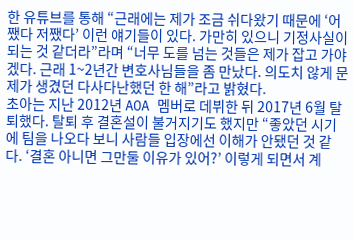한 유튜브를 통해 “근래에는 제가 조금 쉬다왔기 때문에 ‘어쨌다 저쨌다’ 이런 얘기들이 있다. 가만히 있으니 기정사실이 되는 것 같더라”라며 “너무 도를 넘는 것들은 제가 잡고 가야겠다. 근래 1~2년간 변호사님들을 좀 만났다. 의도치 않게 문제가 생겼던 다사다난했던 한 해”라고 밝혔다.
초아는 지난 2012년 AOA 멤버로 데뷔한 뒤 2017년 6월 탈퇴했다. 탈퇴 후 결혼설이 불거지기도 했지만 “좋았던 시기에 팀을 나오다 보니 사람들 입장에선 이해가 안됐던 것 같다. ‘결혼 아니면 그만둘 이유가 있어?’ 이렇게 되면서 계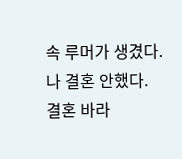속 루머가 생겼다. 나 결혼 안했다. 결혼 바라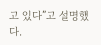고 있다”고 설명했다.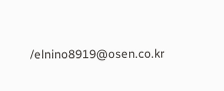/elnino8919@osen.co.kr